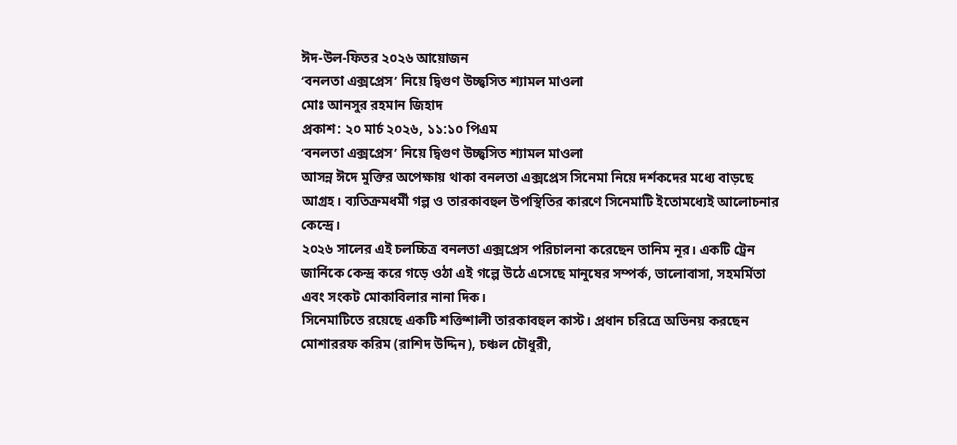ঈদ-উল-ফিতর ২০২৬ আয়োজন
‘বনলতা এক্সপ্রেস’ নিয়ে দ্বিগুণ উচ্ছ্বসিত শ্যামল মাওলা
মোঃ আনসুর রহমান জিহাদ
প্রকাশ: ২০ মার্চ ২০২৬, ১১:১০ পিএম
‘বনলতা এক্সপ্রেস’ নিয়ে দ্বিগুণ উচ্ছ্বসিত শ্যামল মাওলা
আসন্ন ঈদে মুক্তির অপেক্ষায় থাকা বনলতা এক্সপ্রেস সিনেমা নিয়ে দর্শকদের মধ্যে বাড়ছে আগ্রহ। ব্যতিক্রমধর্মী গল্প ও তারকাবহুল উপস্থিতির কারণে সিনেমাটি ইতোমধ্যেই আলোচনার কেন্দ্রে।
২০২৬ সালের এই চলচ্চিত্র বনলতা এক্সপ্রেস পরিচালনা করেছেন তানিম নূর। একটি ট্রেন জার্নিকে কেন্দ্র করে গড়ে ওঠা এই গল্পে উঠে এসেছে মানুষের সম্পর্ক, ভালোবাসা, সহমর্মিতা এবং সংকট মোকাবিলার নানা দিক।
সিনেমাটিতে রয়েছে একটি শক্তিশালী তারকাবহুল কাস্ট। প্রধান চরিত্রে অভিনয় করছেন মোশাররফ করিম (রাশিদ উদ্দিন), চঞ্চল চৌধুরী,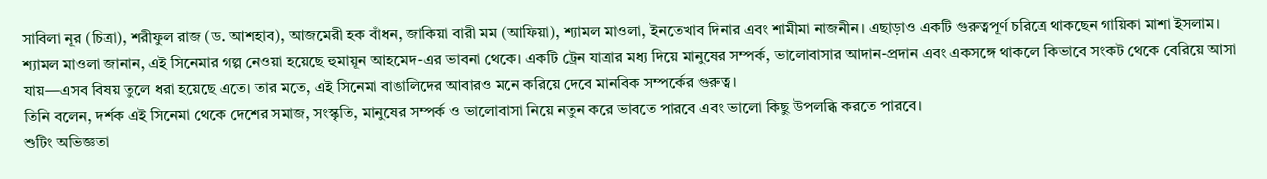সাবিলা নূর (চিত্রা), শরীফুল রাজ (ড. আশহাব), আজমেরী হক বাঁধন, জাকিয়া বারী মম (আফিয়া), শ্যামল মাওলা, ইনতেখাব দিনার এবং শামীমা নাজনীন। এছাড়াও একটি গুরুত্বপূর্ণ চরিত্রে থাকছেন গায়িকা মাশা ইসলাম।
শ্যামল মাওলা জানান, এই সিনেমার গল্প নেওয়া হয়েছে হুমায়ূন আহমেদ-এর ভাবনা থেকে। একটি ট্রেন যাত্রার মধ্য দিয়ে মানুষের সম্পর্ক, ভালোবাসার আদান-প্রদান এবং একসঙ্গে থাকলে কিভাবে সংকট থেকে বেরিয়ে আসা যায়—এসব বিষয় তুলে ধরা হয়েছে এতে। তার মতে, এই সিনেমা বাঙালিদের আবারও মনে করিয়ে দেবে মানবিক সম্পর্কের গুরুত্ব।
তিনি বলেন, দর্শক এই সিনেমা থেকে দেশের সমাজ, সংস্কৃতি, মানুষের সম্পর্ক ও ভালোবাসা নিয়ে নতুন করে ভাবতে পারবে এবং ভালো কিছু উপলব্ধি করতে পারবে।
শুটিং অভিজ্ঞতা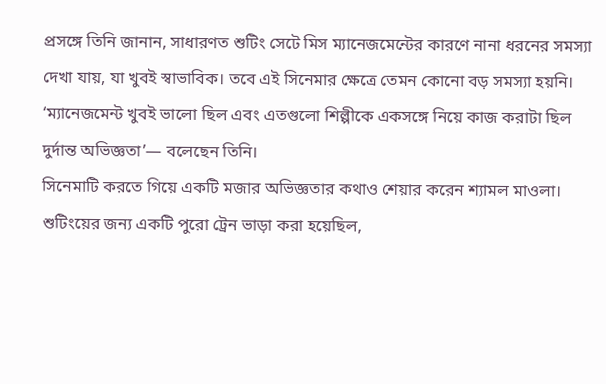প্রসঙ্গে তিনি জানান, সাধারণত শুটিং সেটে মিস ম্যানেজমেন্টের কারণে নানা ধরনের সমস্যা দেখা যায়, যা খুবই স্বাভাবিক। তবে এই সিনেমার ক্ষেত্রে তেমন কোনো বড় সমস্যা হয়নি।
‘ম্যানেজমেন্ট খুবই ভালো ছিল এবং এতগুলো শিল্পীকে একসঙ্গে নিয়ে কাজ করাটা ছিল দুর্দান্ত অভিজ্ঞতা’— বলেছেন তিনি।
সিনেমাটি করতে গিয়ে একটি মজার অভিজ্ঞতার কথাও শেয়ার করেন শ্যামল মাওলা। শুটিংয়ের জন্য একটি পুরো ট্রেন ভাড়া করা হয়েছিল,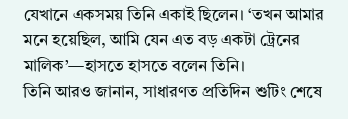যেখানে একসময় তিনি একাই ছিলেন। ‘তখন আমার মনে হয়েছিল, আমি যেন এত বড় একটা ট্রেনের মালিক’—হাসতে হাসতে বলেন তিনি।
তিনি আরও জানান, সাধারণত প্রতিদিন শুটিং শেষে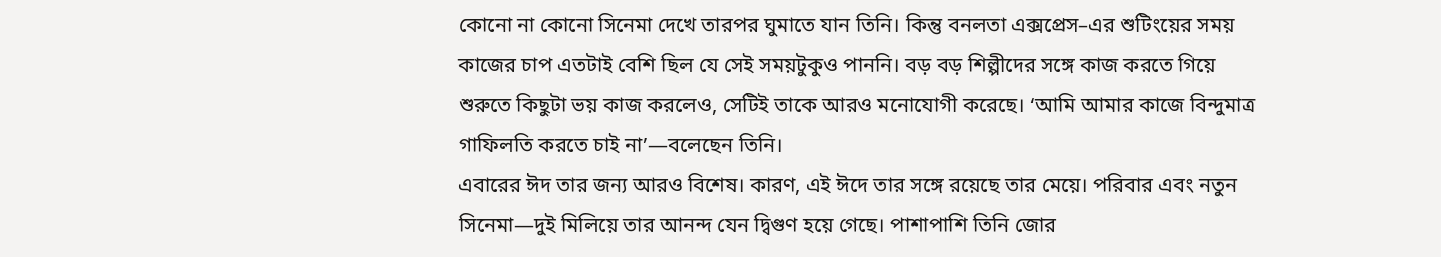কোনো না কোনো সিনেমা দেখে তারপর ঘুমাতে যান তিনি। কিন্তু বনলতা এক্সপ্রেস–এর শুটিংয়ের সময় কাজের চাপ এতটাই বেশি ছিল যে সেই সময়টুকুও পাননি। বড় বড় শিল্পীদের সঙ্গে কাজ করতে গিয়ে শুরুতে কিছুটা ভয় কাজ করলেও, সেটিই তাকে আরও মনোযোগী করেছে। ‘আমি আমার কাজে বিন্দুমাত্র গাফিলতি করতে চাই না’—বলেছেন তিনি।
এবারের ঈদ তার জন্য আরও বিশেষ। কারণ, এই ঈদে তার সঙ্গে রয়েছে তার মেয়ে। পরিবার এবং নতুন সিনেমা—দুই মিলিয়ে তার আনন্দ যেন দ্বিগুণ হয়ে গেছে। পাশাপাশি তিনি জোর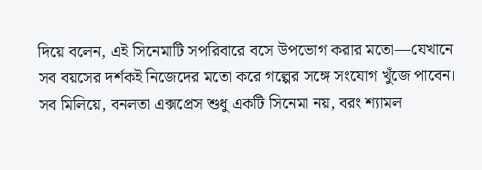দিয়ে বলেন, এই সিনেমাটি সপরিবারে বসে উপভোগ করার মতো—যেখানে সব বয়সের দর্শকই নিজেদের মতো করে গল্পের সঙ্গে সংযোগ খুঁজে পাবেন।
সব মিলিয়ে, বনলতা এক্সপ্রেস শুধু একটি সিনেমা নয়, বরং শ্যামল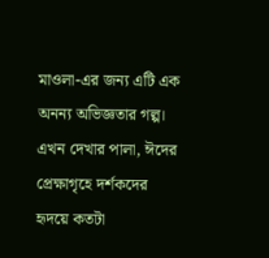মাওলা-এর জন্য এটি এক অনন্য অভিজ্ঞতার গল্প। এখন দেখার পালা, ঈদের প্রেক্ষাগৃহে দর্শকদের হৃদয়ে কতটা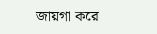জায়গা করে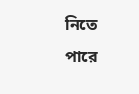নিতে পারে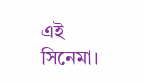এই সিনেমা।